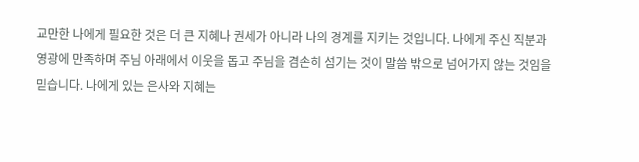교만한 나에게 필요한 것은 더 큰 지혜나 권세가 아니라 나의 경계를 지키는 것입니다. 나에게 주신 직분과 영광에 만족하며 주님 아래에서 이웃을 돕고 주님을 겸손히 섬기는 것이 말씀 밖으로 넘어가지 않는 것임을 믿습니다. 나에게 있는 은사와 지혜는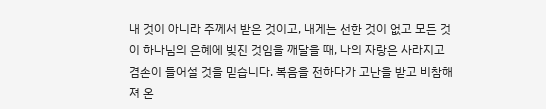내 것이 아니라 주께서 받은 것이고, 내게는 선한 것이 없고 모든 것이 하나님의 은혜에 빚진 것임을 깨달을 때, 나의 자랑은 사라지고 겸손이 들어설 것을 믿습니다. 복음을 전하다가 고난을 받고 비참해져 온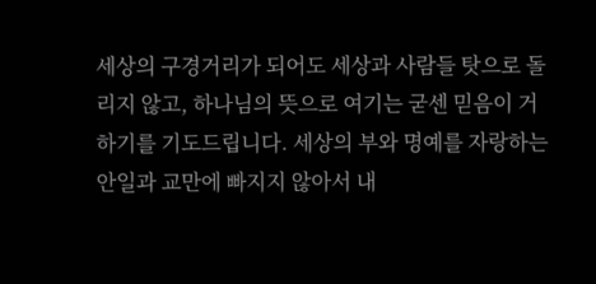세상의 구경거리가 되어도 세상과 사람들 탓으로 돌리지 않고, 하나님의 뜻으로 여기는 굳센 믿음이 거하기를 기도드립니다. 세상의 부와 명예를 자랑하는 안일과 교만에 빠지지 않아서 내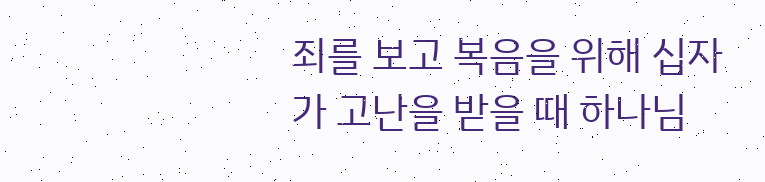죄를 보고 복음을 위해 십자가 고난을 받을 때 하나님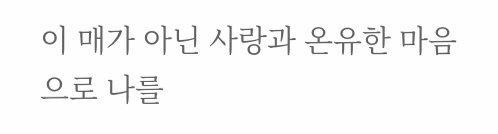이 매가 아닌 사랑과 온유한 마음으로 나를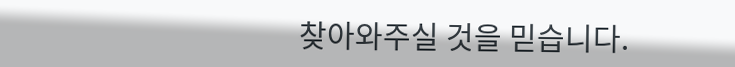찾아와주실 것을 믿습니다.